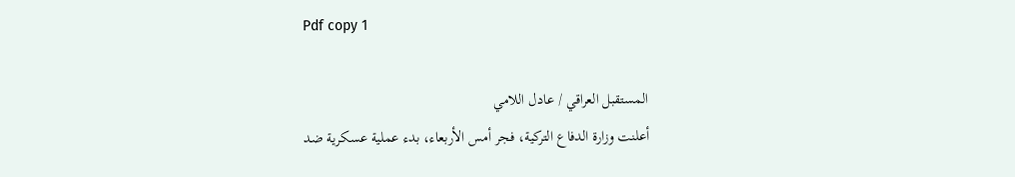Pdf copy 1

المستقبل العراقي / عادل اللامي
أعلنت وزارة الدفاع التركية، فجر أمس الأربعاء، بدء عملية عسكرية ضد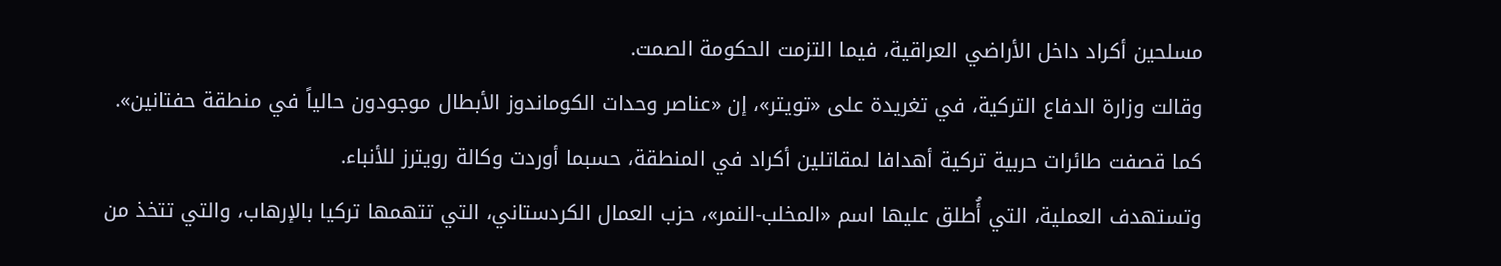مسلحين أكراد داخل الأراضي العراقية، فيما التزمت الحكومة الصمت.
وقالت وزارة الدفاع التركية، في تغريدة على «تويتر»، إن «عناصر وحدات الكوماندوز الأبطال موجودون حالياً في منطقة حفتانين».
كما قصفت طائرات حربية تركية أهدافا لمقاتلين أكراد في المنطقة، حسبما أوردت وكالة رويترز للأنباء.
وتستهدف العملية، التي أُطلق عليها اسم «المخلب-النمر»، حزب العمال الكردستاني، التي تتهمها تركيا بالإرهاب، والتي تتخذ من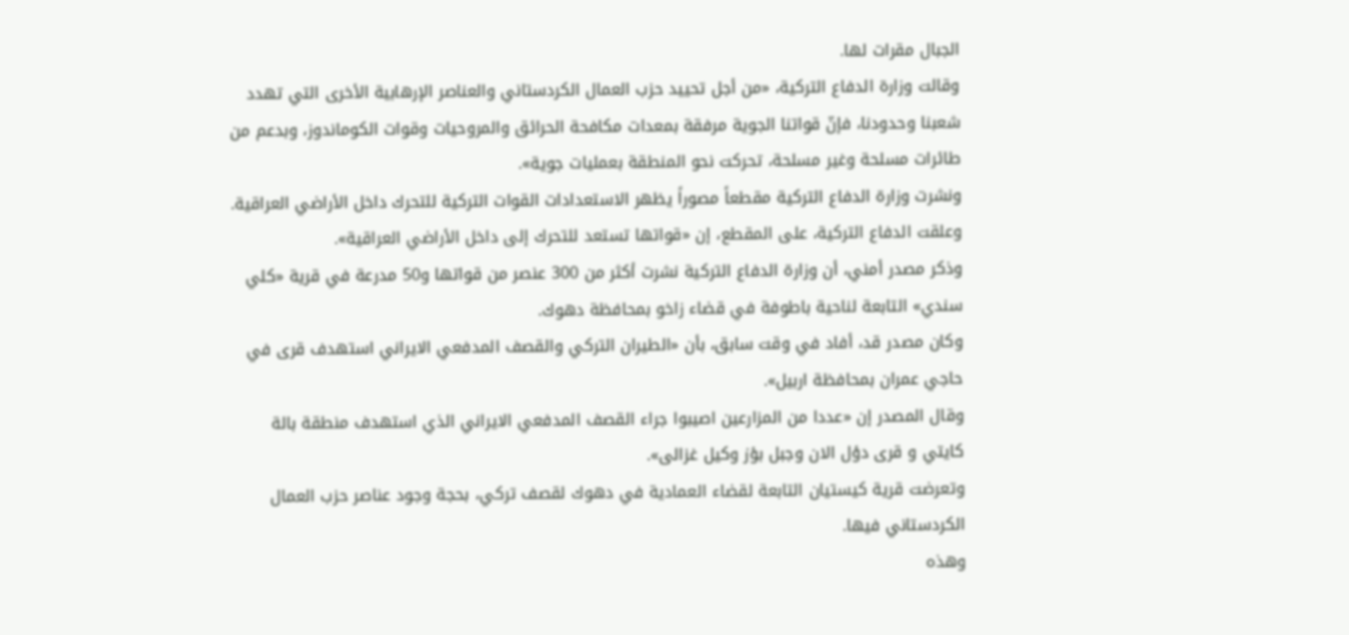الجبال مقرات لها.
وقالت وزارة الدفاع التركية، «من أجل تحييد حزب العمال الكردستاني والعناصر الإرهابية الأخرى التي تهدد شعبنا وحدودنا، فإنّ قواتنا الجوية مرفقة بمعدات مكافحة الحرائق والمروحيات وقوات الكوماندوز، وبدعم من طائرات مسلحة وغير مسلحة، تحركت نحو المنطقة بعمليات جوية».
ونشرت وزارة الدفاع التركية مقطعاً مصوراً يظهر الاستعدادات القوات التركية للتحرك داخل الأراضي العراقية.
وعلقت الدفاع التركية، على المقطع، إن «قواتها تستعد للتحرك إلى داخل الأراضي العراقية».
وذكر مصدر أمني، أن وزارة الدفاع التركية نشرت أكثر من 300 عنصر من قواتها و50 مدرعة في قرية «كلي سندي» التابعة لناحية باطوفة في قضاء زاخو بمحافظة دهوك.
وكان مصدر قد، أفاد في وقت سابق، بأن «الطيران التركي والقصف المدفعي الايراني استهدف قرى في حاجي عمران بمحافظة اربيل».
وقال المصدر إن «عددا من المزارعين اصيبوا جراء القصف المدفعي الايراني الذي استهدف منطقة بالة كايتي و قرى دؤل الان وجبل بؤز وكيل غزالى».
وتعرضت قرية كيستيان التابعة لقضاء العمادية في دهوك لقصف تركي، بحجة وجود عناصر حزب العمال الكردستاني فيها.
وهذه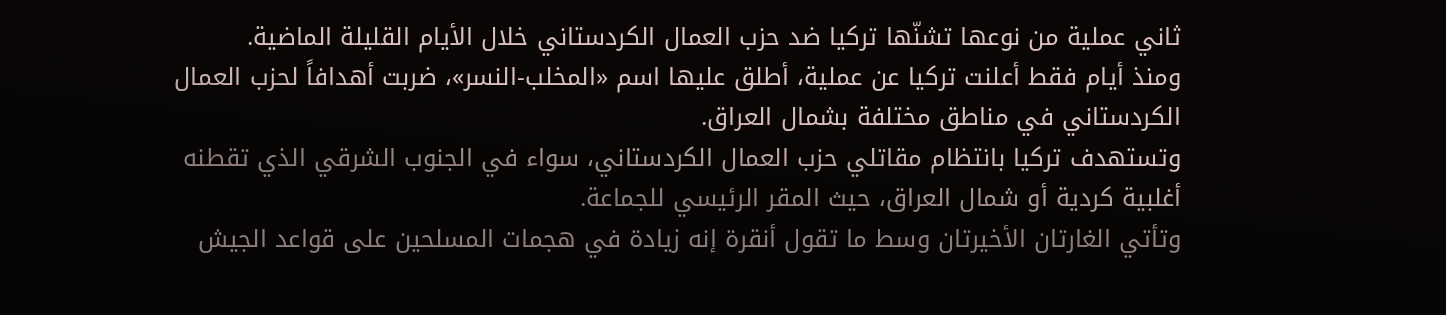ثاني عملية من نوعها تشنّها تركيا ضد حزب العمال الكردستاني خلال الأيام القليلة الماضية.
ومنذ أيام فقط أعلنت تركيا عن عملية، أطلق عليها اسم «المخلب-النسر»، ضربت أهدافاً لحزب العمال الكردستاني في مناطق مختلفة بشمال العراق.
وتستهدف تركيا بانتظام مقاتلي حزب العمال الكردستاني، سواء في الجنوب الشرقي الذي تقطنه أغلبية كردية أو شمال العراق، حيث المقر الرئيسي للجماعة.
وتأتي الغارتان الأخيرتان وسط ما تقول أنقرة إنه زيادة في هجمات المسلحين على قواعد الجيش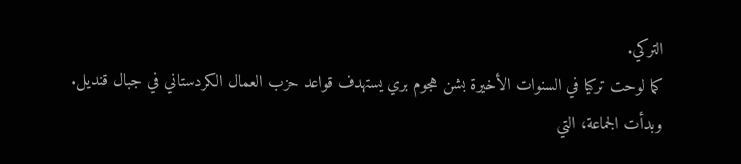التركي.
كما لوحت تركيا في السنوات الأخيرة بشن هجوم بري يستهدف قواعد حزب العمال الكردستاني في جبال قنديل.
وبدأت الجماعة، التي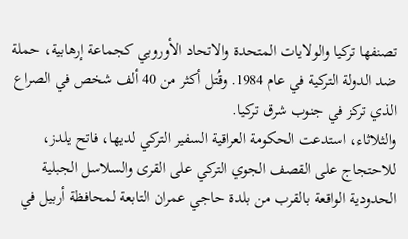تصنفها تركيا والولايات المتحدة والاتحاد الأوروبي كجماعة إرهابية، حملة ضد الدولة التركية في عام 1984. وقُتل أكثر من 40 ألف شخص في الصراع الذي تركز في جنوب شرق تركيا.
والثلاثاء، استدعت الحكومة العراقية السفير التركي لديها، فاتح يلدز، للاحتجاج على القصف الجوي التركي على القرى والسلاسل الجبلية الحدودية الواقعة بالقرب من بلدة حاجي عمران التابعة لمحافظة أربيل في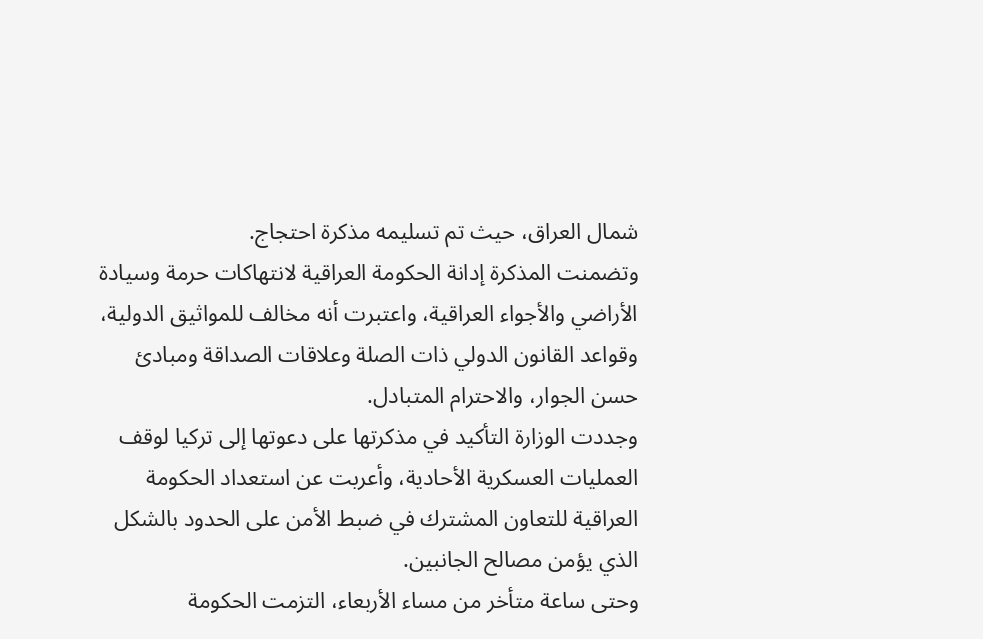شمال العراق، حيث تم تسليمه مذكرة احتجاج.
وتضمنت المذكرة إدانة الحكومة العراقية لانتهاكات حرمة وسيادة الأراضي والأجواء العراقية، واعتبرت أنه مخالف للمواثيق الدولية، وقواعد القانون الدولي ذات الصلة وعلاقات الصداقة ومبادئ حسن الجوار، والاحترام المتبادل.
وجددت الوزارة التأكيد في مذكرتها على دعوتها إلى تركيا لوقف العمليات العسكرية الأحادية، وأعربت عن استعداد الحكومة العراقية للتعاون المشترك في ضبط الأمن على الحدود بالشكل الذي يؤمن مصالح الجانبين.
وحتى ساعة متأخر من مساء الأربعاء، التزمت الحكومة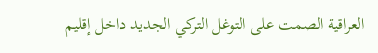العراقية الصمت على التوغل التركي الجديد داخل إقليم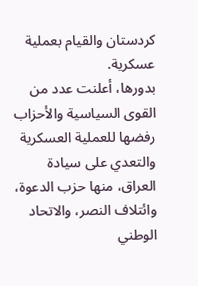كردستان والقيام بعملية عسكرية.
بدورها، أعلنت عدد من القوى السياسية والأحزاب رفضها للعملية العسكرية والتعدي على سيادة العراق، منها حزب الدعوة، وائتلاف النصر، والاتحاد الوطني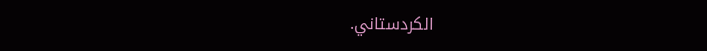الكردستاني.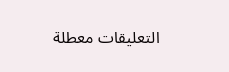التعليقات معطلة